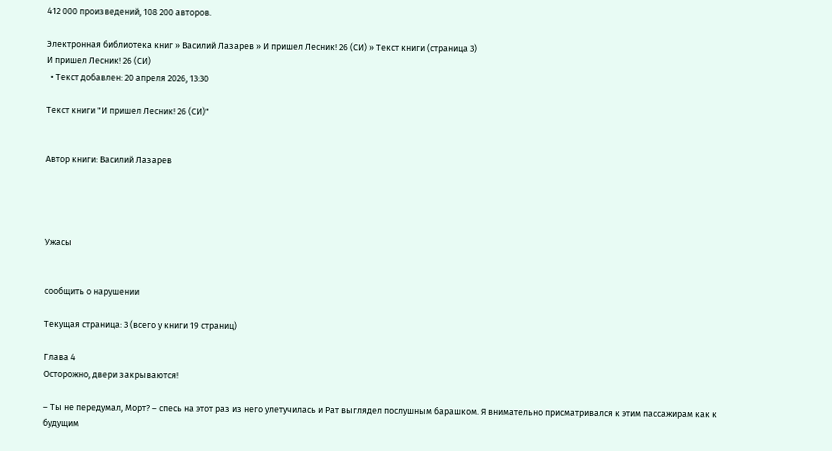412 000 произведений, 108 200 авторов.

Электронная библиотека книг » Василий Лазарев » И пришел Лесник! 26 (СИ) » Текст книги (страница 3)
И пришел Лесник! 26 (СИ)
  • Текст добавлен: 20 апреля 2026, 13:30

Текст книги "И пришел Лесник! 26 (СИ)"


Автор книги: Василий Лазарев




Ужасы


сообщить о нарушении

Текущая страница: 3 (всего у книги 19 страниц)

Глава 4
Осторожно, двери закрываются!

– Ты не передумал, Морт? – спесь на этот раз из него улетучилась и Рат выглядел послушным барашком. Я внимательно присматривался к этим пассажирам как к будущим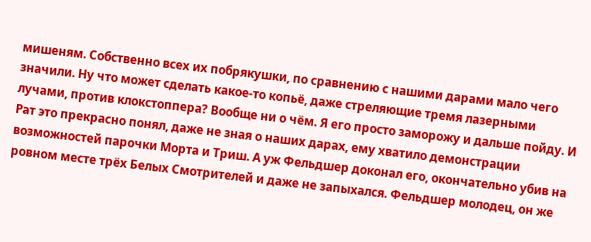мишеням. Собственно всех их побрякушки, по сравнению с нашими дарами мало чего значили. Ну что может сделать какое-то копьё, даже стреляющие тремя лазерными лучами, против клокстоппера? Вообще ни о чём. Я его просто заморожу и дальше пойду. И Рат это прекрасно понял, даже не зная о наших дарах, ему хватило демонстрации возможностей парочки Морта и Триш. А уж Фельдшер доконал его, окончательно убив на ровном месте трёх Белых Смотрителей и даже не запыхался. Фельдшер молодец, он же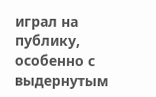играл на публику, особенно с выдернутым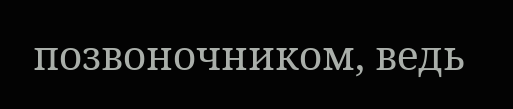позвоночником, ведь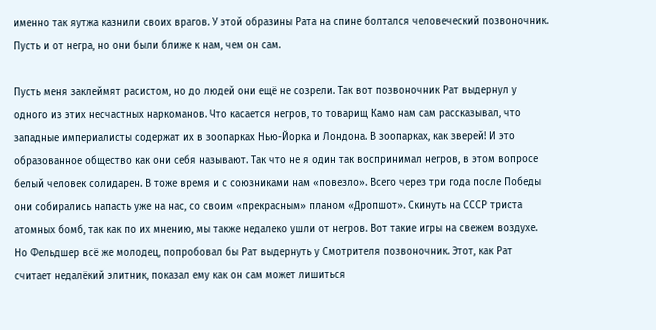именно так яутжа казнили своих врагов. У этой образины Рата на спине болтался человеческий позвоночник. Пусть и от негра, но они были ближе к нам, чем он сам.

Пусть меня заклеймят расистом, но до людей они ещё не созрели. Так вот позвоночник Рат выдернул у одного из этих несчастных наркоманов. Что касается негров, то товарищ Камо нам сам рассказывал, что западные империалисты содержат их в зоопарках Нью-Йорка и Лондона. В зоопарках, как зверей! И это образованное общество как они себя называют. Так что не я один так воспринимал негров, в этом вопросе белый человек солидарен. В тоже время и с союзниками нам «повезло». Всего через три года после Победы они собирались напасть уже на нас, со своим «прекрасным» планом «Дропшот». Скинуть на СССР триста атомных бомб, так как по их мнению, мы также недалеко ушли от негров. Вот такие игры на свежем воздухе. Но Фельдшер всё же молодец, попробовал бы Рат выдернуть у Смотрителя позвоночник. Этот, как Рат считает недалёкий элитник, показал ему как он сам может лишиться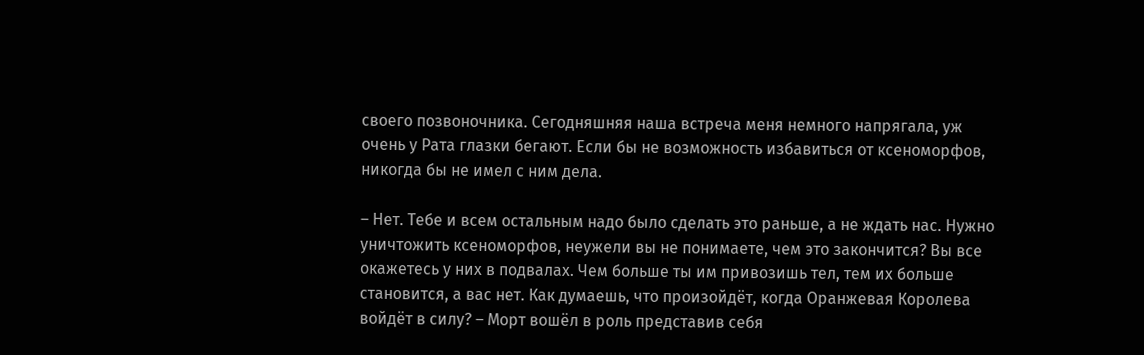своего позвоночника. Сегодняшняя наша встреча меня немного напрягала, уж очень у Рата глазки бегают. Если бы не возможность избавиться от ксеноморфов, никогда бы не имел с ним дела.

– Нет. Тебе и всем остальным надо было сделать это раньше, а не ждать нас. Нужно уничтожить ксеноморфов, неужели вы не понимаете, чем это закончится? Вы все окажетесь у них в подвалах. Чем больше ты им привозишь тел, тем их больше становится, а вас нет. Как думаешь, что произойдёт, когда Оранжевая Королева войдёт в силу? – Морт вошёл в роль представив себя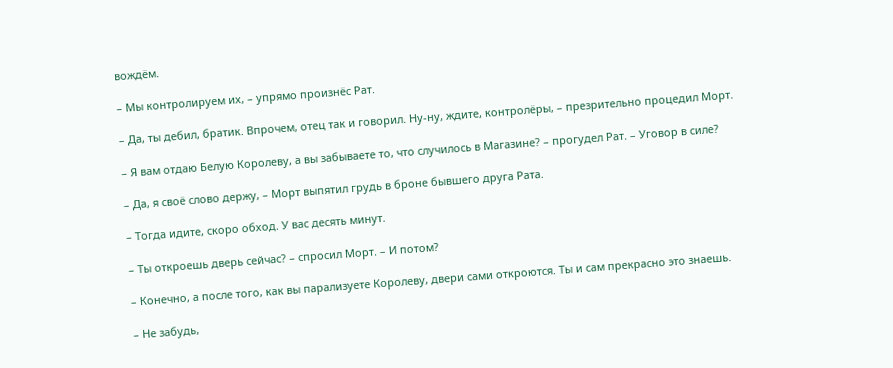вождём.

– Мы контролируем их, – упрямо произнёс Рат.

– Да, ты дебил, братик. Впрочем, отец так и говорил. Ну-ну, ждите, контролёры, – презрительно процедил Морт.

– Я вам отдаю Белую Королеву, а вы забываете то, что случилось в Магазине? – прогудел Рат. – Уговор в силе?

– Да, я своё слово держу, – Морт выпятил грудь в броне бывшего друга Рата.

– Тогда идите, скоро обход. У вас десять минут.

– Ты откроешь дверь сейчас? – спросил Морт. – И потом?

– Конечно, а после того, как вы парализуете Королеву, двери сами откроются. Ты и сам прекрасно это знаешь.

– Не забудь,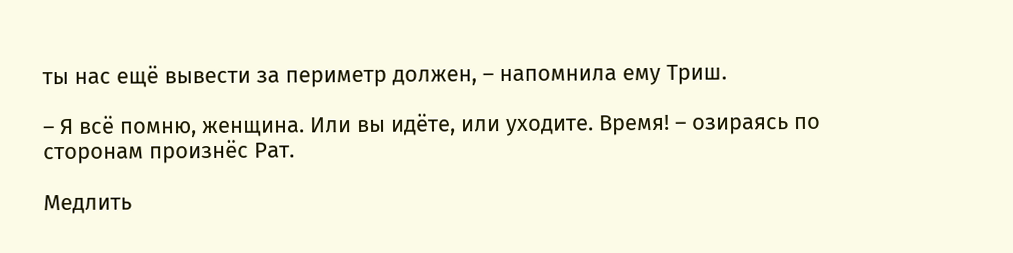ты нас ещё вывести за периметр должен, – напомнила ему Триш.

– Я всё помню, женщина. Или вы идёте, или уходите. Время! – озираясь по сторонам произнёс Рат.

Медлить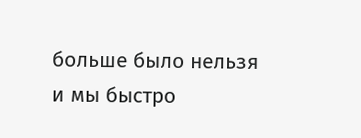больше было нельзя и мы быстро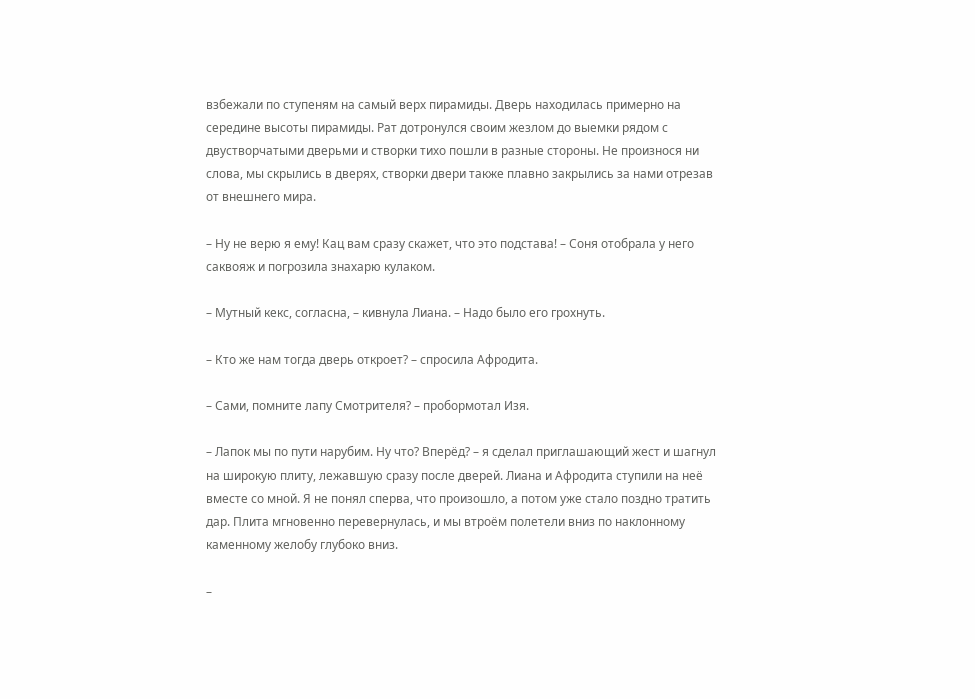взбежали по ступеням на самый верх пирамиды. Дверь находилась примерно на середине высоты пирамиды. Рат дотронулся своим жезлом до выемки рядом с двустворчатыми дверьми и створки тихо пошли в разные стороны. Не произнося ни слова, мы скрылись в дверях, створки двери также плавно закрылись за нами отрезав от внешнего мира.

– Ну не верю я ему! Кац вам сразу скажет, что это подстава! – Соня отобрала у него саквояж и погрозила знахарю кулаком.

– Мутный кекс, согласна, – кивнула Лиана. – Надо было его грохнуть.

– Кто же нам тогда дверь откроет? – спросила Афродита.

– Сами, помните лапу Смотрителя? – пробормотал Изя.

– Лапок мы по пути нарубим. Ну что? Вперёд? – я сделал приглашающий жест и шагнул на широкую плиту, лежавшую сразу после дверей. Лиана и Афродита ступили на неё вместе со мной. Я не понял сперва, что произошло, а потом уже стало поздно тратить дар. Плита мгновенно перевернулась, и мы втроём полетели вниз по наклонному каменному желобу глубоко вниз.

–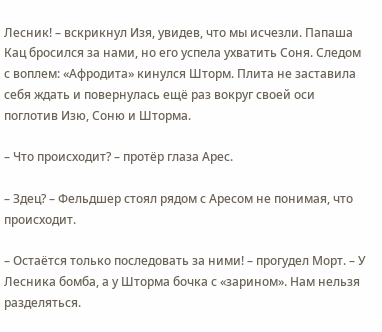Лесник! – вскрикнул Изя, увидев, что мы исчезли. Папаша Кац бросился за нами, но его успела ухватить Соня. Следом с воплем: «Афродита» кинулся Шторм. Плита не заставила себя ждать и повернулась ещё раз вокруг своей оси поглотив Изю, Соню и Шторма.

– Что происходит? – протёр глаза Арес.

– Здец? – Фельдшер стоял рядом с Аресом не понимая, что происходит.

– Остаётся только последовать за ними! – прогудел Морт. – У Лесника бомба, а у Шторма бочка с «зарином». Нам нельзя разделяться.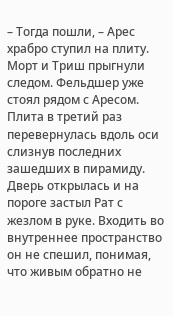– Тогда пошли, – Арес храбро ступил на плиту. Морт и Триш прыгнули следом. Фельдшер уже стоял рядом с Аресом. Плита в третий раз перевернулась вдоль оси слизнув последних зашедших в пирамиду. Дверь открылась и на пороге застыл Рат с жезлом в руке. Входить во внутреннее пространство он не спешил, понимая, что живым обратно не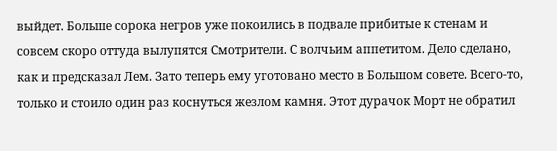выйдет. Больше сорока негров уже покоились в подвале прибитые к стенам и совсем скоро оттуда вылупятся Смотрители. С волчьим аппетитом. Дело сделано, как и предсказал Лем. Зато теперь ему уготовано место в Большом совете. Всего-то, только и стоило один раз коснуться жезлом камня. Этот дурачок Морт не обратил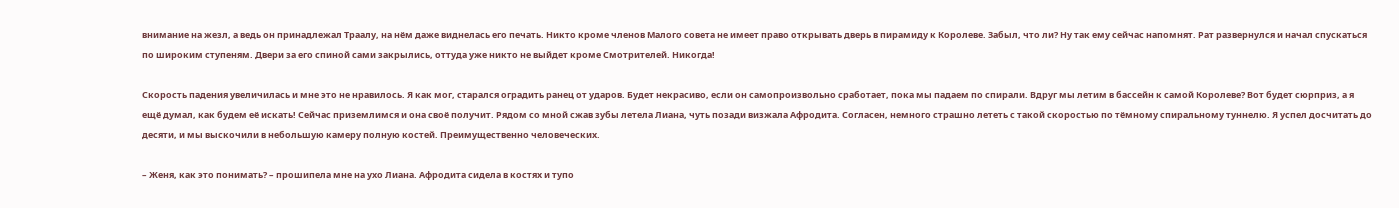внимание на жезл, а ведь он принадлежал Траалу, на нём даже виднелась его печать. Никто кроме членов Малого совета не имеет право открывать дверь в пирамиду к Королеве. Забыл, что ли? Ну так ему сейчас напомнят. Рат развернулся и начал спускаться по широким ступеням. Двери за его спиной сами закрылись, оттуда уже никто не выйдет кроме Смотрителей. Никогда!

Скорость падения увеличилась и мне это не нравилось. Я как мог, старался оградить ранец от ударов. Будет некрасиво, если он самопроизвольно сработает, пока мы падаем по спирали. Вдруг мы летим в бассейн к самой Королеве? Вот будет сюрприз, а я ещё думал, как будем её искать! Сейчас приземлимся и она своё получит. Рядом со мной сжав зубы летела Лиана, чуть позади визжала Афродита. Согласен, немного страшно лететь с такой скоростью по тёмному спиральному туннелю. Я успел досчитать до десяти, и мы выскочили в небольшую камеру полную костей. Преимущественно человеческих.

– Женя, как это понимать? – прошипела мне на ухо Лиана. Афродита сидела в костях и тупо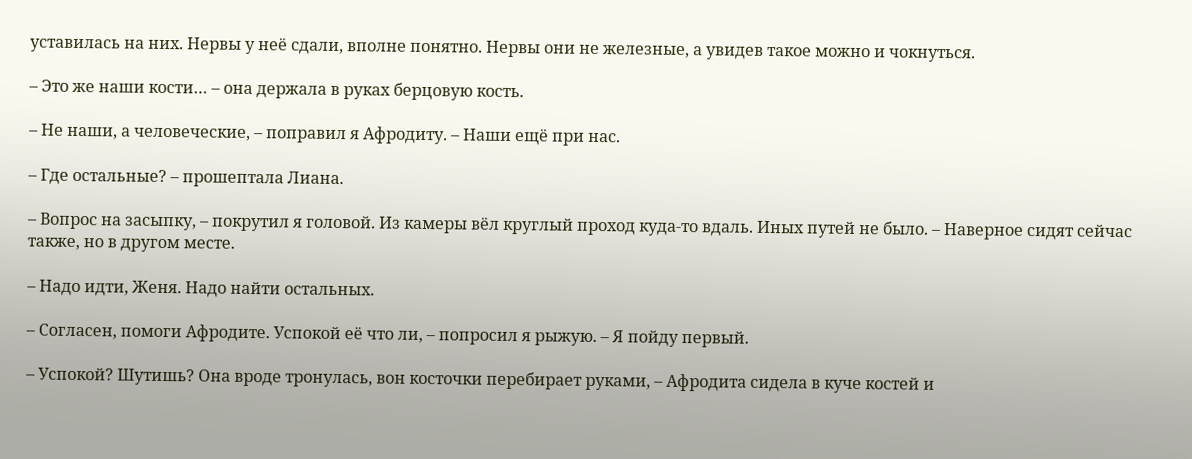уставилась на них. Нервы у неё сдали, вполне понятно. Нервы они не железные, а увидев такое можно и чокнуться.

– Это же наши кости… – она держала в руках берцовую кость.

– Не наши, а человеческие, – поправил я Афродиту. – Наши ещё при нас.

– Где остальные? – прошептала Лиана.

– Вопрос на засыпку, – покрутил я головой. Из камеры вёл круглый проход куда-то вдаль. Иных путей не было. – Наверное сидят сейчас также, но в другом месте.

– Надо идти, Женя. Надо найти остальных.

– Согласен, помоги Афродите. Успокой её что ли, – попросил я рыжую. – Я пойду первый.

– Успокой? Шутишь? Она вроде тронулась, вон косточки перебирает руками, – Афродита сидела в куче костей и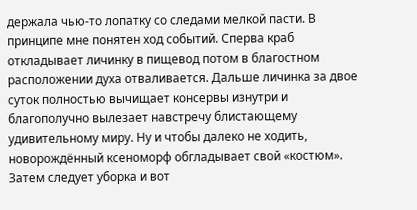держала чью-то лопатку со следами мелкой пасти. В принципе мне понятен ход событий. Сперва краб откладывает личинку в пищевод потом в благостном расположении духа отваливается. Дальше личинка за двое суток полностью вычищает консервы изнутри и благополучно вылезает навстречу блистающему удивительному миру. Ну и чтобы далеко не ходить, новорождённый ксеноморф обгладывает свой «костюм». Затем следует уборка и вот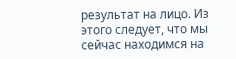результат на лицо. Из этого следует, что мы сейчас находимся на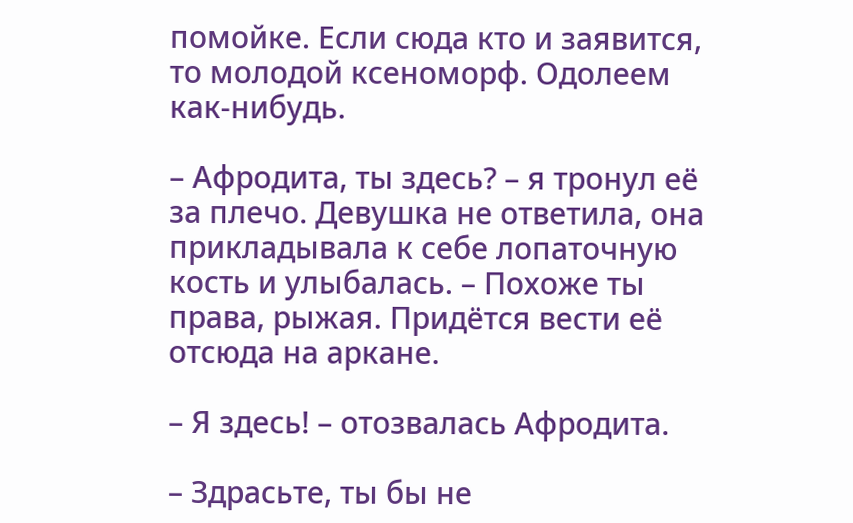помойке. Если сюда кто и заявится, то молодой ксеноморф. Одолеем как-нибудь.

– Афродита, ты здесь? – я тронул её за плечо. Девушка не ответила, она прикладывала к себе лопаточную кость и улыбалась. – Похоже ты права, рыжая. Придётся вести её отсюда на аркане.

– Я здесь! – отозвалась Афродита.

– Здрасьте, ты бы не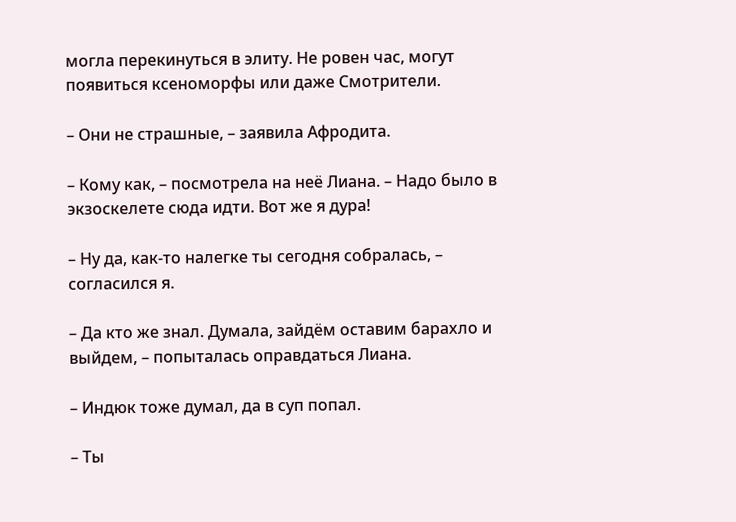могла перекинуться в элиту. Не ровен час, могут появиться ксеноморфы или даже Смотрители.

– Они не страшные, – заявила Афродита.

– Кому как, – посмотрела на неё Лиана. – Надо было в экзоскелете сюда идти. Вот же я дура!

– Ну да, как-то налегке ты сегодня собралась, – согласился я.

– Да кто же знал. Думала, зайдём оставим барахло и выйдем, – попыталась оправдаться Лиана.

– Индюк тоже думал, да в суп попал.

– Ты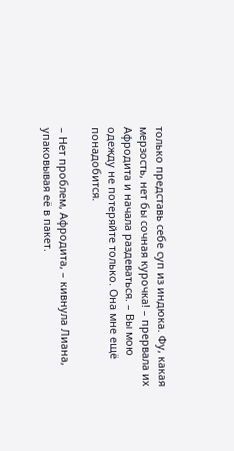только представь себе суп из индюка. Фу, какая мерзость, нет бы сочная курочка! – прервала их Афродита и начала раздеваться. – Вы мою одежду не потеряйте только. Она мне ещё понадобится.

– Нет проблем, Афродита, – кивнула Лиана, упаковывая её в пакет.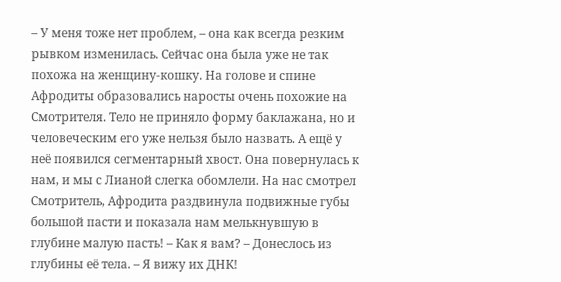– У меня тоже нет проблем, – она как всегда резким рывком изменилась. Сейчас она была уже не так похожа на женщину-кошку. На голове и спине Афродиты образовались наросты очень похожие на Смотрителя. Тело не приняло форму баклажана, но и человеческим его уже нельзя было назвать. А ещё у неё появился сегментарный хвост. Она повернулась к нам, и мы с Лианой слегка обомлели. На нас смотрел Смотритель, Афродита раздвинула подвижные губы большой пасти и показала нам мелькнувшую в глубине малую пасть! – Как я вам? – Донеслось из глубины её тела. – Я вижу их ДНК!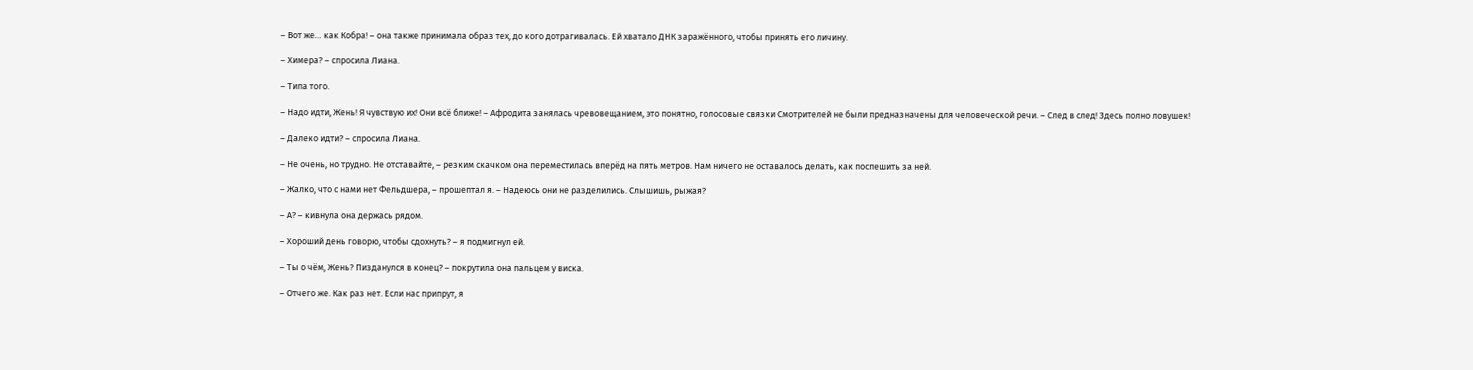– Вот же… как Кобра! – она также принимала образ тех, до кого дотрагивалась. Ей хватало ДНК заражённого, чтобы принять его личину.

– Химера? – спросила Лиана.

– Типа того.

– Надо идти, Жень! Я чувствую их! Они всё ближе! – Афродита занялась чревовещанием, это понятно, голосовые связки Смотрителей не были предназначены для человеческой речи. – След в след! Здесь полно ловушек!

– Далеко идти? – спросила Лиана.

– Не очень, но трудно. Не отставайте, – резким скачком она переместилась вперёд на пять метров. Нам ничего не оставалось делать, как поспешить за ней.

– Жалко, что с нами нет Фельдшера, – прошептал я. – Надеюсь они не разделились. Слышишь, рыжая?

– А? – кивнула она держась рядом.

– Хороший день говорю, чтобы сдохнуть? – я подмигнул ей.

– Ты о чём, Жень? Пизданулся в конец? – покрутила она пальцем у виска.

– Отчего же. Как раз нет. Если нас припрут, я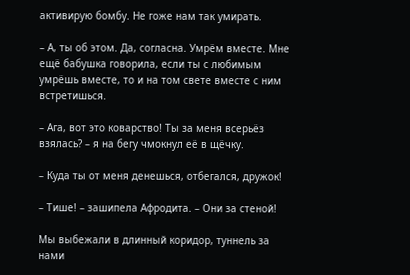активирую бомбу. Не гоже нам так умирать.

– А, ты об этом. Да, согласна. Умрём вместе. Мне ещё бабушка говорила, если ты с любимым умрёшь вместе, то и на том свете вместе с ним встретишься.

– Ага, вот это коварство! Ты за меня всерьёз взялась? – я на бегу чмокнул её в щёчку.

– Куда ты от меня денешься, отбегался, дружок!

– Тише! – зашипела Афродита. – Они за стеной!

Мы выбежали в длинный коридор, туннель за нами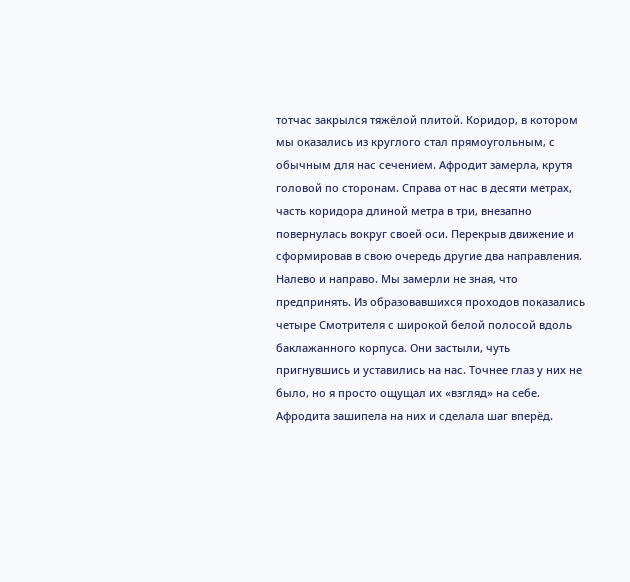тотчас закрылся тяжёлой плитой. Коридор, в котором мы оказались из круглого стал прямоугольным, с обычным для нас сечением. Афродит замерла, крутя головой по сторонам. Справа от нас в десяти метрах, часть коридора длиной метра в три, внезапно повернулась вокруг своей оси. Перекрыв движение и сформировав в свою очередь другие два направления. Налево и направо. Мы замерли не зная, что предпринять. Из образовавшихся проходов показались четыре Смотрителя с широкой белой полосой вдоль баклажанного корпуса. Они застыли, чуть пригнувшись и уставились на нас. Точнее глаз у них не было, но я просто ощущал их «взгляд» на себе. Афродита зашипела на них и сделала шаг вперёд.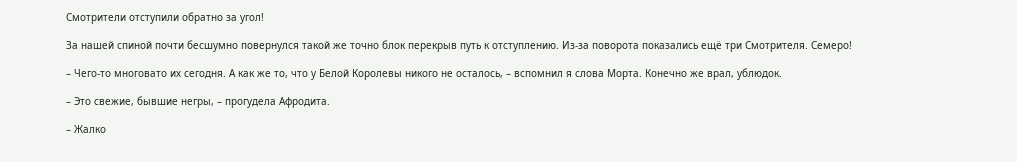Смотрители отступили обратно за угол!

За нашей спиной почти бесшумно повернулся такой же точно блок перекрыв путь к отступлению. Из-за поворота показались ещё три Смотрителя. Семеро!

– Чего-то многовато их сегодня. А как же то, что у Белой Королевы никого не осталось, – вспомнил я слова Морта. Конечно же врал, ублюдок.

– Это свежие, бывшие негры, – прогудела Афродита.

– Жалко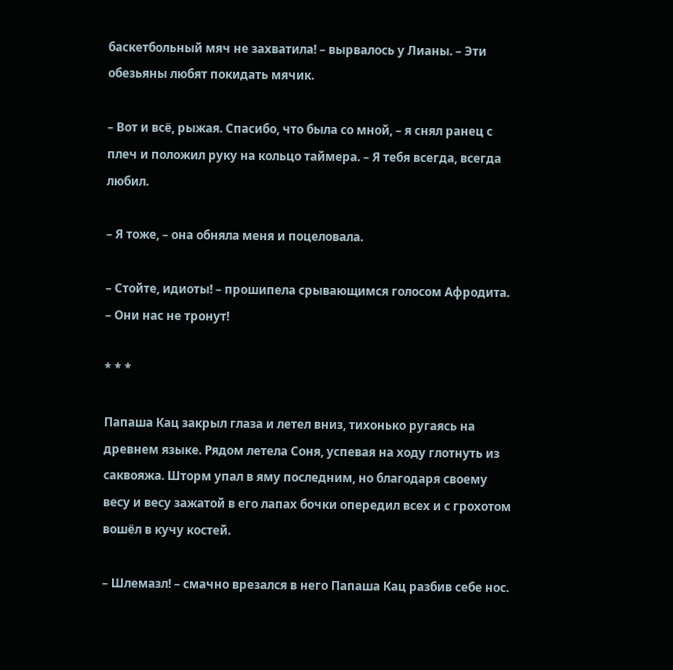баскетбольный мяч не захватила! – вырвалось у Лианы. – Эти обезьяны любят покидать мячик.

– Вот и всё, рыжая. Спасибо, что была со мной, – я снял ранец с плеч и положил руку на кольцо таймера. – Я тебя всегда, всегда любил.

– Я тоже, – она обняла меня и поцеловала.

– Стойте, идиоты! – прошипела срывающимся голосом Афродита. – Они нас не тронут!

* * *

Папаша Кац закрыл глаза и летел вниз, тихонько ругаясь на древнем языке. Рядом летела Соня, успевая на ходу глотнуть из саквояжа. Шторм упал в яму последним, но благодаря своему весу и весу зажатой в его лапах бочки опередил всех и с грохотом вошёл в кучу костей.

– Шлемазл! – смачно врезался в него Папаша Кац разбив себе нос.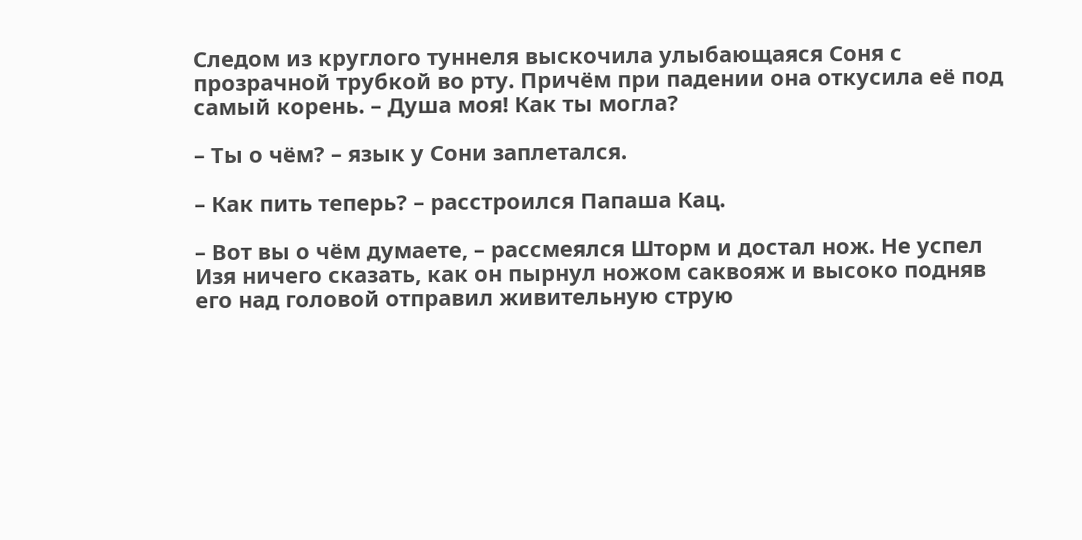Следом из круглого туннеля выскочила улыбающаяся Соня с прозрачной трубкой во рту. Причём при падении она откусила её под самый корень. – Душа моя! Как ты могла?

– Ты о чём? – язык у Сони заплетался.

– Как пить теперь? – расстроился Папаша Кац.

– Вот вы о чём думаете, – рассмеялся Шторм и достал нож. Не успел Изя ничего сказать, как он пырнул ножом саквояж и высоко подняв его над головой отправил живительную струю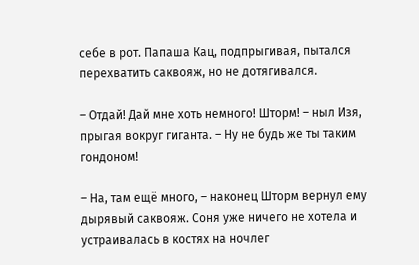себе в рот. Папаша Кац, подпрыгивая, пытался перехватить саквояж, но не дотягивался.

– Отдай! Дай мне хоть немного! Шторм! – ныл Изя, прыгая вокруг гиганта. – Ну не будь же ты таким гондоном!

– На, там ещё много, – наконец Шторм вернул ему дырявый саквояж. Соня уже ничего не хотела и устраивалась в костях на ночлег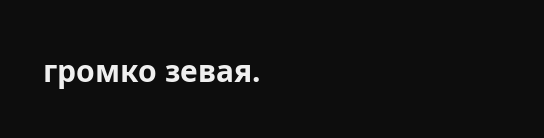громко зевая.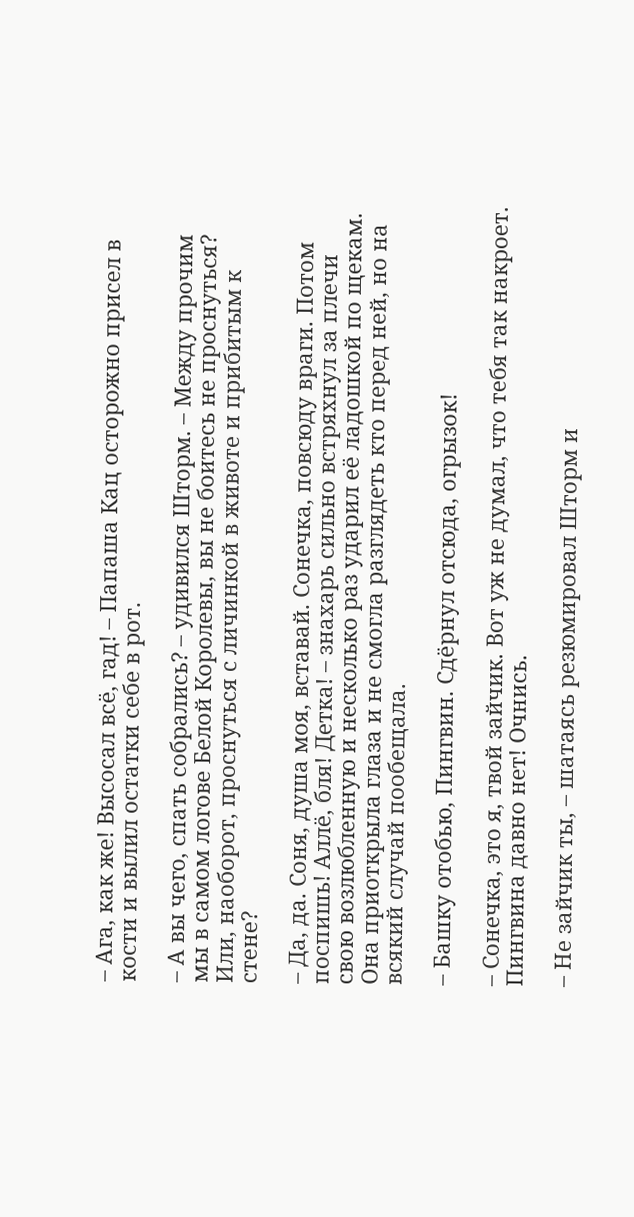– Ага, как же! Высосал всё, гад! – Папаша Кац осторожно присел в кости и вылил остатки себе в рот.

– А вы чего, спать собрались? – удивился Шторм. – Между прочим мы в самом логове Белой Королевы, вы не боитесь не проснуться? Или, наоборот, проснуться с личинкой в животе и прибитым к стене?

– Да, да. Соня, душа моя, вставай. Сонечка, повсюду враги. Потом поспишь! Аллё, бля! Детка! – знахарь сильно встряхнул за плечи свою возлюбленную и несколько раз ударил её ладошкой по щекам. Она приоткрыла глаза и не смогла разглядеть кто перед ней, но на всякий случай пообещала.

– Башку отобью, Пингвин. Сдёрнул отсюда, огрызок!

– Сонечка, это я, твой зайчик. Вот уж не думал, что тебя так накроет. Пингвина давно нет! Очнись.

– Не зайчик ты, – шатаясь резюмировал Шторм и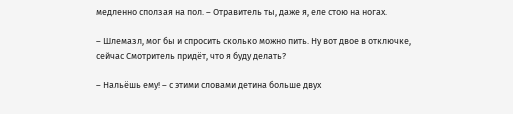медленно сползая на пол. – Отравитель ты, даже я, еле стою на ногах.

– Шлемазл, мог бы и спросить сколько можно пить. Ну вот двое в отключке, сейчас Смотритель придёт, что я буду делать?

– Нальёшь ему! – с этими словами детина больше двух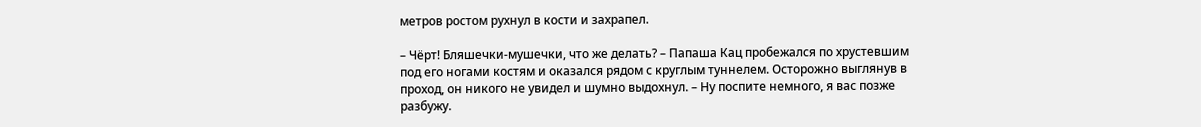метров ростом рухнул в кости и захрапел.

– Чёрт! Бляшечки-мушечки, что же делать? – Папаша Кац пробежался по хрустевшим под его ногами костям и оказался рядом с круглым туннелем. Осторожно выглянув в проход, он никого не увидел и шумно выдохнул. – Ну поспите немного, я вас позже разбужу.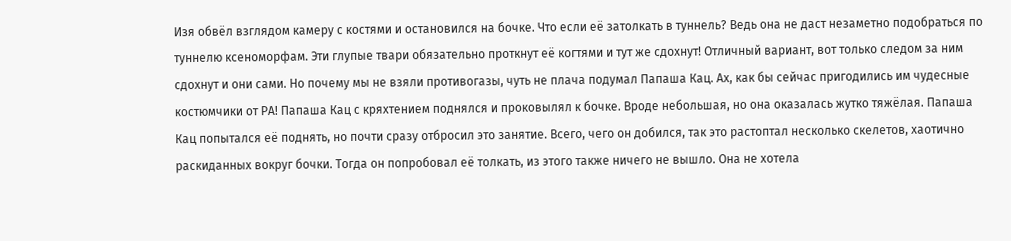Изя обвёл взглядом камеру с костями и остановился на бочке. Что если её затолкать в туннель? Ведь она не даст незаметно подобраться по туннелю ксеноморфам. Эти глупые твари обязательно проткнут её когтями и тут же сдохнут! Отличный вариант, вот только следом за ним сдохнут и они сами. Но почему мы не взяли противогазы, чуть не плача подумал Папаша Кац. Ах, как бы сейчас пригодились им чудесные костюмчики от РА! Папаша Кац с кряхтением поднялся и проковылял к бочке. Вроде небольшая, но она оказалась жутко тяжёлая. Папаша Кац попытался её поднять, но почти сразу отбросил это занятие. Всего, чего он добился, так это растоптал несколько скелетов, хаотично раскиданных вокруг бочки. Тогда он попробовал её толкать, из этого также ничего не вышло. Она не хотела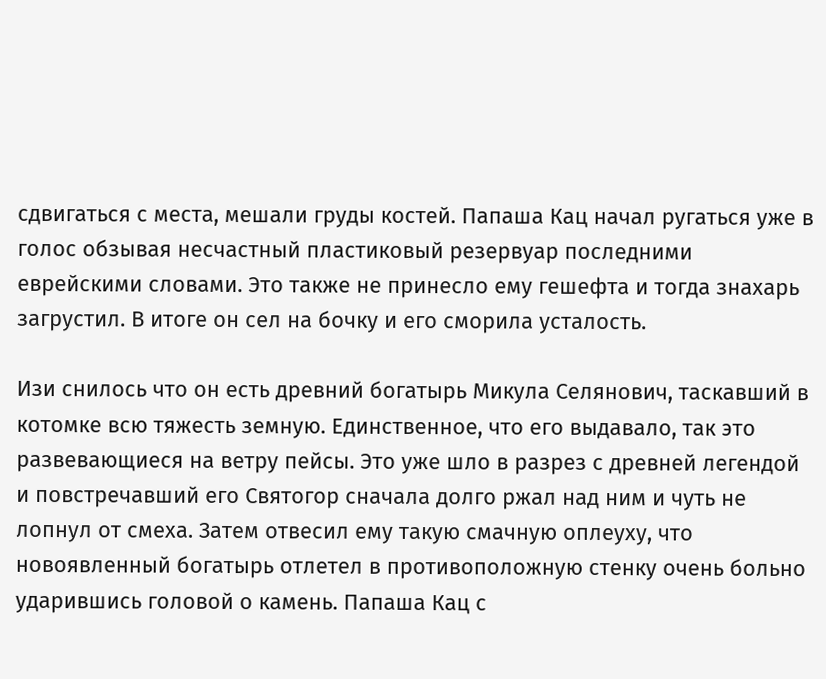сдвигаться с места, мешали груды костей. Папаша Кац начал ругаться уже в голос обзывая несчастный пластиковый резервуар последними еврейскими словами. Это также не принесло ему гешефта и тогда знахарь загрустил. В итоге он сел на бочку и его сморила усталость.

Изи снилось что он есть древний богатырь Микула Селянович, таскавший в котомке всю тяжесть земную. Единственное, что его выдавало, так это развевающиеся на ветру пейсы. Это уже шло в разрез с древней легендой и повстречавший его Святогор сначала долго ржал над ним и чуть не лопнул от смеха. Затем отвесил ему такую смачную оплеуху, что новоявленный богатырь отлетел в противоположную стенку очень больно ударившись головой о камень. Папаша Кац с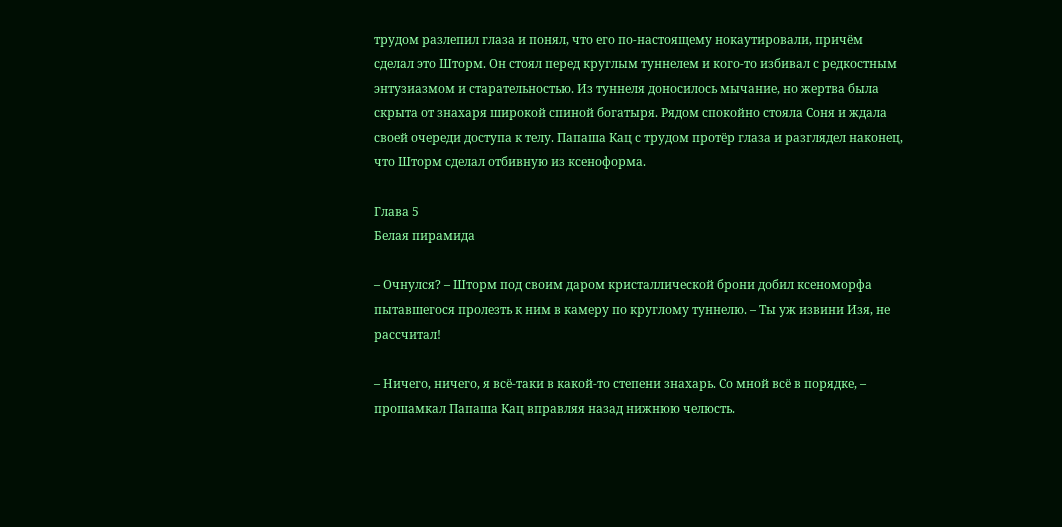трудом разлепил глаза и понял, что его по-настоящему нокаутировали, причём сделал это Шторм. Он стоял перед круглым туннелем и кого-то избивал с редкостным энтузиазмом и старательностью. Из туннеля доносилось мычание, но жертва была скрыта от знахаря широкой спиной богатыря. Рядом спокойно стояла Соня и ждала своей очереди доступа к телу. Папаша Кац с трудом протёр глаза и разглядел наконец, что Шторм сделал отбивную из ксеноформа.

Глава 5
Белая пирамида

– Очнулся? – Шторм под своим даром кристаллической брони добил ксеноморфа пытавшегося пролезть к ним в камеру по круглому туннелю. – Ты уж извини Изя, не рассчитал!

– Ничего, ничего, я всё-таки в какой-то степени знахарь. Со мной всё в порядке, – прошамкал Папаша Кац вправляя назад нижнюю челюсть.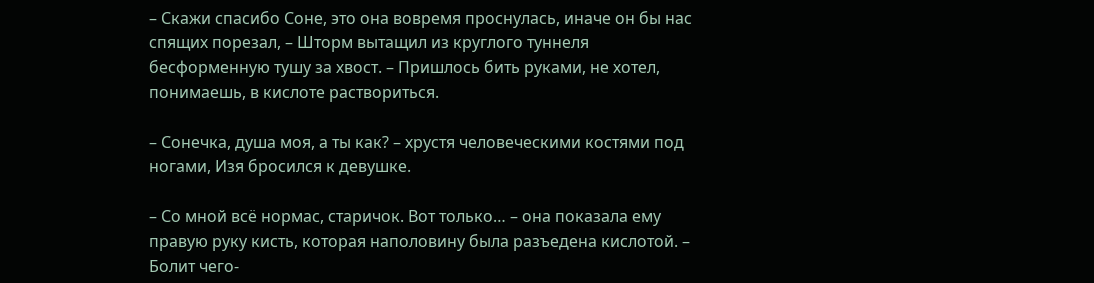– Скажи спасибо Соне, это она вовремя проснулась, иначе он бы нас спящих порезал, – Шторм вытащил из круглого туннеля бесформенную тушу за хвост. – Пришлось бить руками, не хотел, понимаешь, в кислоте раствориться.

– Сонечка, душа моя, а ты как? – хрустя человеческими костями под ногами, Изя бросился к девушке.

– Со мной всё нормас, старичок. Вот только… – она показала ему правую руку кисть, которая наполовину была разъедена кислотой. – Болит чего-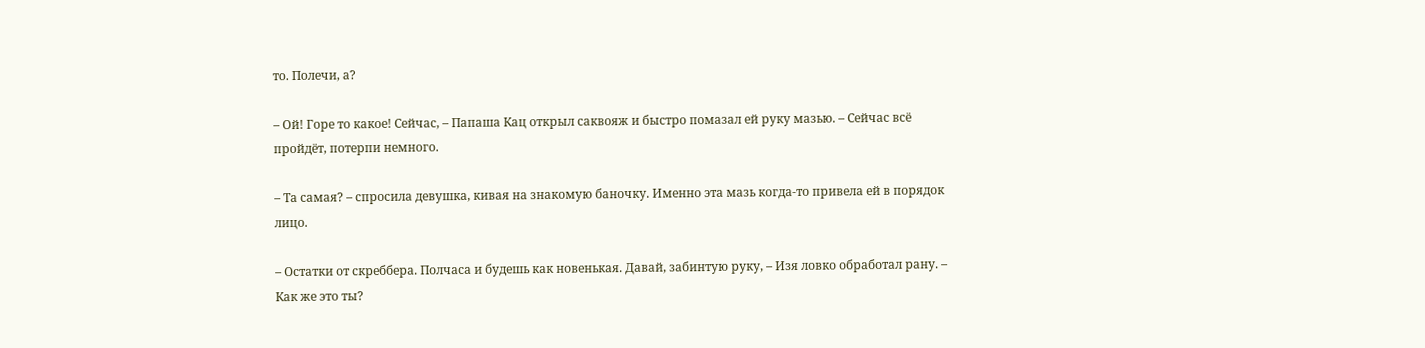то. Полечи, а?

– Ой! Горе то какое! Сейчас, – Папаша Кац открыл саквояж и быстро помазал ей руку мазью. – Сейчас всё пройдёт, потерпи немного.

– Та самая? – спросила девушка, кивая на знакомую баночку. Именно эта мазь когда-то привела ей в порядок лицо.

– Остатки от скреббера. Полчаса и будешь как новенькая. Давай, забинтую руку, – Изя ловко обработал рану. – Как же это ты?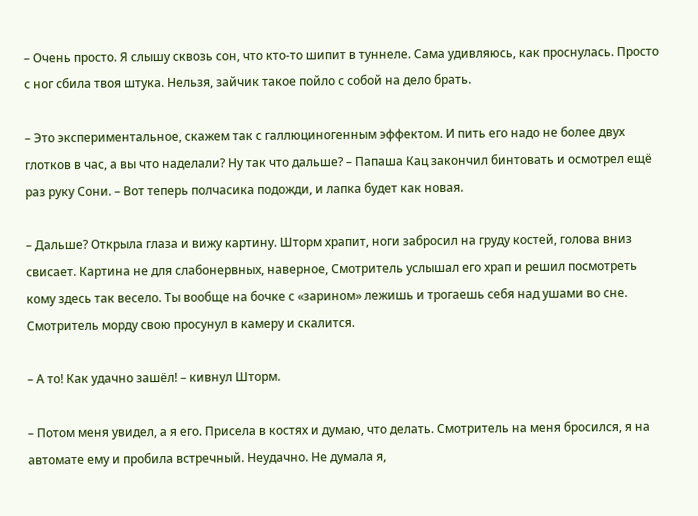– Очень просто. Я слышу сквозь сон, что кто-то шипит в туннеле. Сама удивляюсь, как проснулась. Просто с ног сбила твоя штука. Нельзя, зайчик такое пойло с собой на дело брать.

– Это экспериментальное, скажем так с галлюциногенным эффектом. И пить его надо не более двух глотков в час, а вы что наделали? Ну так что дальше? – Папаша Кац закончил бинтовать и осмотрел ещё раз руку Сони. – Вот теперь полчасика подожди, и лапка будет как новая.

– Дальше? Открыла глаза и вижу картину. Шторм храпит, ноги забросил на груду костей, голова вниз свисает. Картина не для слабонервных, наверное, Смотритель услышал его храп и решил посмотреть кому здесь так весело. Ты вообще на бочке с «зарином» лежишь и трогаешь себя над ушами во сне. Смотритель морду свою просунул в камеру и скалится.

– А то! Как удачно зашёл! – кивнул Шторм.

– Потом меня увидел, а я его. Присела в костях и думаю, что делать. Смотритель на меня бросился, я на автомате ему и пробила встречный. Неудачно. Не думала я,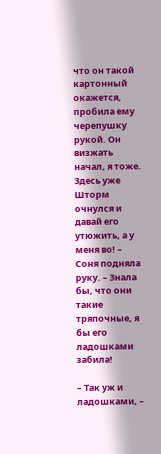что он такой картонный окажется, пробила ему черепушку рукой. Он визжать начал, я тоже. Здесь уже Шторм очнулся и давай его утюжить, а у меня во! – Соня подняла руку. – Знала бы, что они такие тряпочные, я бы его ладошками забила!

– Так уж и ладошками, –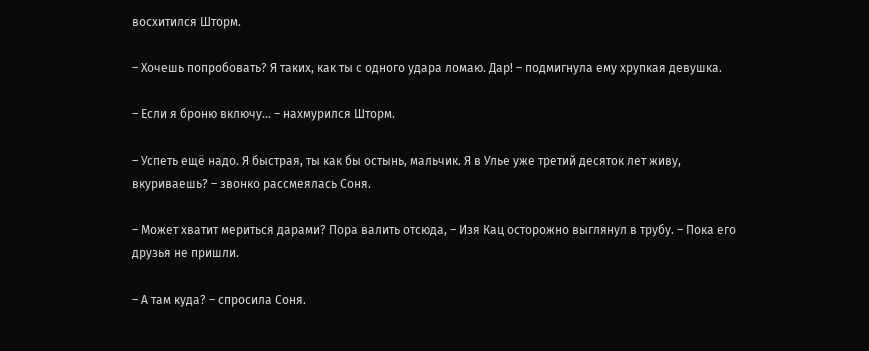восхитился Шторм.

– Хочешь попробовать? Я таких, как ты с одного удара ломаю. Дар! – подмигнула ему хрупкая девушка.

– Если я броню включу… – нахмурился Шторм.

– Успеть ещё надо. Я быстрая, ты как бы остынь, мальчик. Я в Улье уже третий десяток лет живу, вкуриваешь? – звонко рассмеялась Соня.

– Может хватит мериться дарами? Пора валить отсюда, – Изя Кац осторожно выглянул в трубу. – Пока его друзья не пришли.

– А там куда? – спросила Соня.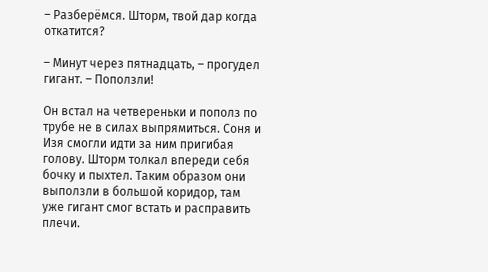– Разберёмся. Шторм, твой дар когда откатится?

– Минут через пятнадцать, – прогудел гигант. – Поползли!

Он встал на четвереньки и пополз по трубе не в силах выпрямиться. Соня и Изя смогли идти за ним пригибая голову. Шторм толкал впереди себя бочку и пыхтел. Таким образом они выползли в большой коридор, там уже гигант смог встать и расправить плечи.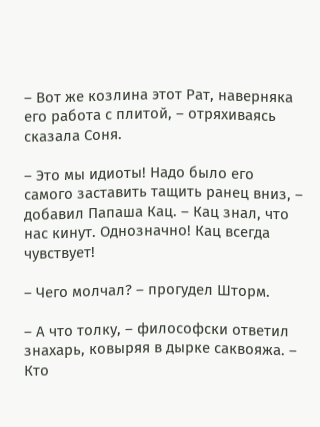– Вот же козлина этот Рат, наверняка его работа с плитой, – отряхиваясь сказала Соня.

– Это мы идиоты! Надо было его самого заставить тащить ранец вниз, – добавил Папаша Кац. – Кац знал, что нас кинут. Однозначно! Кац всегда чувствует!

– Чего молчал? – прогудел Шторм.

– А что толку, – философски ответил знахарь, ковыряя в дырке саквояжа. – Кто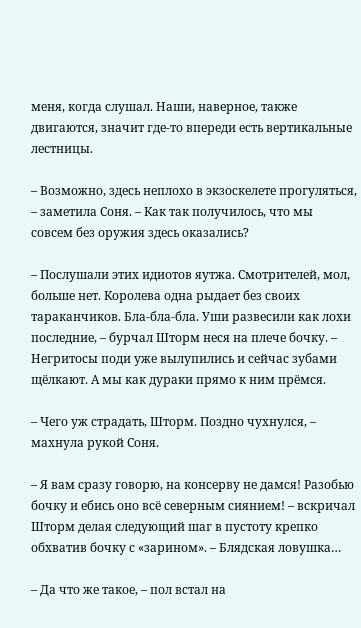меня, когда слушал. Наши, наверное, также двигаются, значит где-то впереди есть вертикальные лестницы.

– Возможно, здесь неплохо в экзоскелете прогуляться, – заметила Соня. – Как так получилось, что мы совсем без оружия здесь оказались?

– Послушали этих идиотов яутжа. Смотрителей, мол, больше нет. Королева одна рыдает без своих тараканчиков. Бла-бла-бла. Уши развесили как лохи последние, – бурчал Шторм неся на плече бочку. – Негритосы поди уже вылупились и сейчас зубами щёлкают. А мы как дураки прямо к ним прёмся.

– Чего уж страдать, Шторм. Поздно чухнулся, – махнула рукой Соня.

– Я вам сразу говорю, на консерву не дамся! Разобью бочку и ебись оно всё северным сиянием! – вскричал Шторм делая следующий шаг в пустоту крепко обхватив бочку с «зарином». – Блядская ловушка…

– Да что же такое, – пол встал на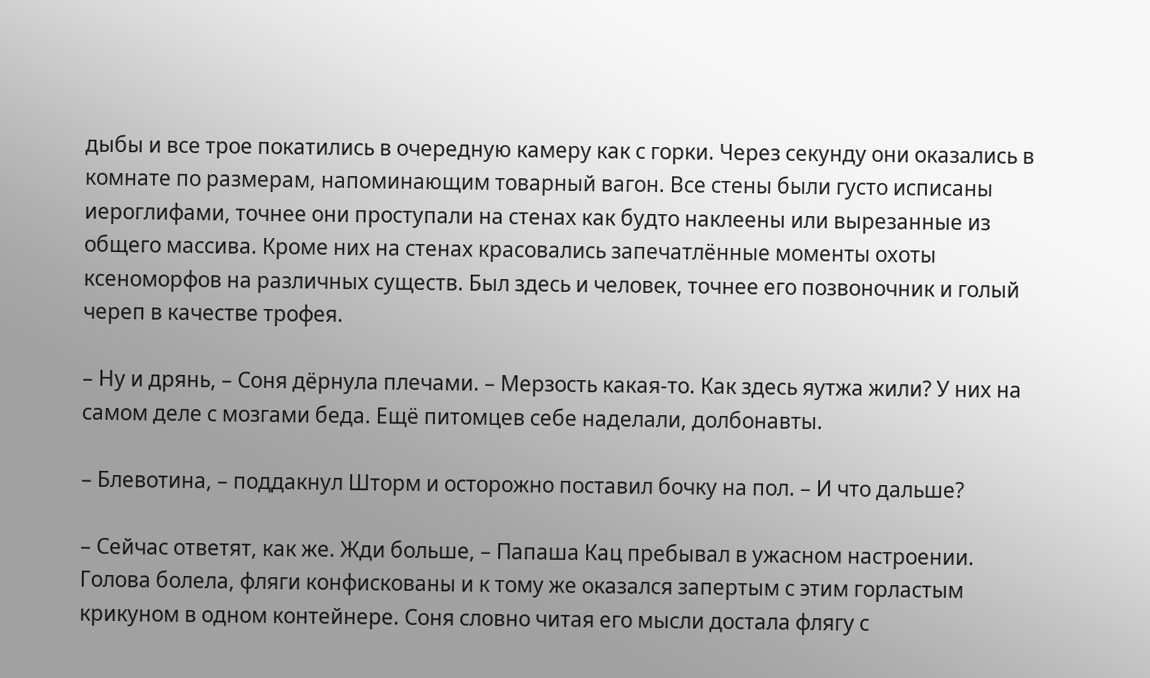дыбы и все трое покатились в очередную камеру как с горки. Через секунду они оказались в комнате по размерам, напоминающим товарный вагон. Все стены были густо исписаны иероглифами, точнее они проступали на стенах как будто наклеены или вырезанные из общего массива. Кроме них на стенах красовались запечатлённые моменты охоты ксеноморфов на различных существ. Был здесь и человек, точнее его позвоночник и голый череп в качестве трофея.

– Ну и дрянь, – Соня дёрнула плечами. – Мерзость какая-то. Как здесь яутжа жили? У них на самом деле с мозгами беда. Ещё питомцев себе наделали, долбонавты.

– Блевотина, – поддакнул Шторм и осторожно поставил бочку на пол. – И что дальше?

– Сейчас ответят, как же. Жди больше, – Папаша Кац пребывал в ужасном настроении. Голова болела, фляги конфискованы и к тому же оказался запертым с этим горластым крикуном в одном контейнере. Соня словно читая его мысли достала флягу с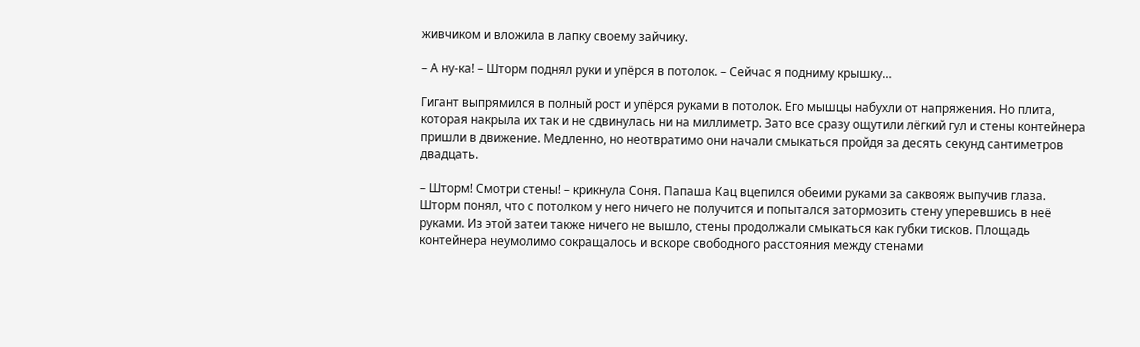живчиком и вложила в лапку своему зайчику.

– А ну-ка! – Шторм поднял руки и упёрся в потолок. – Сейчас я подниму крышку…

Гигант выпрямился в полный рост и упёрся руками в потолок. Его мышцы набухли от напряжения. Но плита, которая накрыла их так и не сдвинулась ни на миллиметр. Зато все сразу ощутили лёгкий гул и стены контейнера пришли в движение. Медленно, но неотвратимо они начали смыкаться пройдя за десять секунд сантиметров двадцать.

– Шторм! Смотри стены! – крикнула Соня. Папаша Кац вцепился обеими руками за саквояж выпучив глаза. Шторм понял, что с потолком у него ничего не получится и попытался затормозить стену уперевшись в неё руками. Из этой затеи также ничего не вышло, стены продолжали смыкаться как губки тисков. Площадь контейнера неумолимо сокращалось и вскоре свободного расстояния между стенами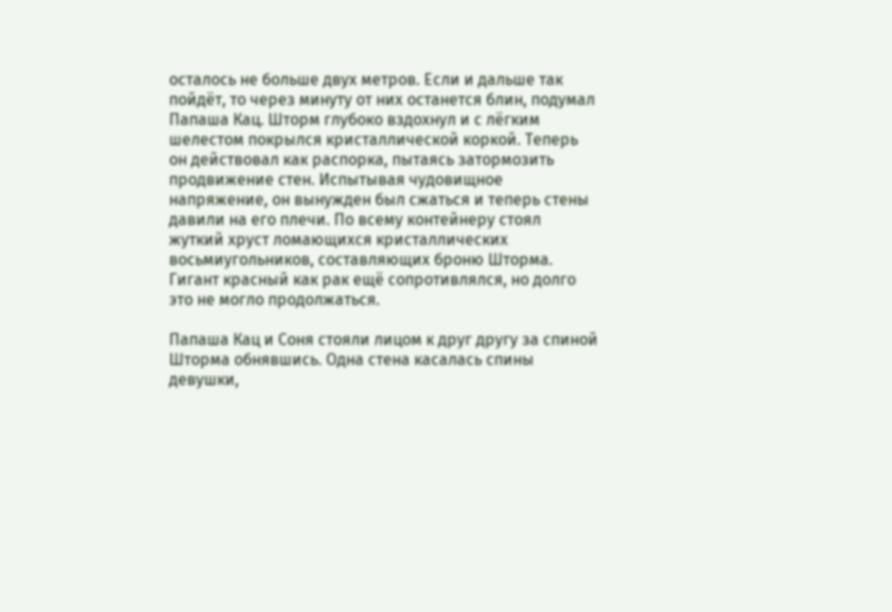осталось не больше двух метров. Если и дальше так пойдёт, то через минуту от них останется блин, подумал Папаша Кац. Шторм глубоко вздохнул и с лёгким шелестом покрылся кристаллической коркой. Теперь он действовал как распорка, пытаясь затормозить продвижение стен. Испытывая чудовищное напряжение, он вынужден был сжаться и теперь стены давили на его плечи. По всему контейнеру стоял жуткий хруст ломающихся кристаллических восьмиугольников, составляющих броню Шторма. Гигант красный как рак ещё сопротивлялся, но долго это не могло продолжаться.

Папаша Кац и Соня стояли лицом к друг другу за спиной Шторма обнявшись. Одна стена касалась спины девушки,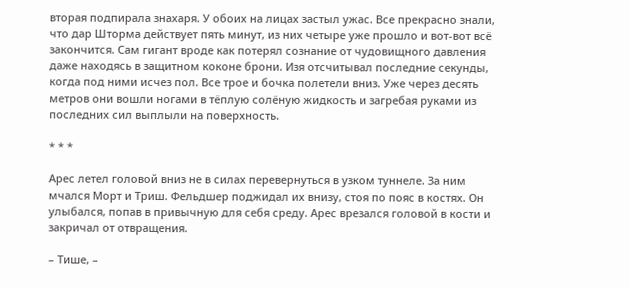вторая подпирала знахаря. У обоих на лицах застыл ужас. Все прекрасно знали, что дар Шторма действует пять минут, из них четыре уже прошло и вот-вот всё закончится. Сам гигант вроде как потерял сознание от чудовищного давления даже находясь в защитном коконе брони. Изя отсчитывал последние секунды, когда под ними исчез пол. Все трое и бочка полетели вниз. Уже через десять метров они вошли ногами в тёплую солёную жидкость и загребая руками из последних сил выплыли на поверхность.

* * *

Арес летел головой вниз не в силах перевернуться в узком туннеле. За ним мчался Морт и Триш. Фельдшер поджидал их внизу, стоя по пояс в костях. Он улыбался, попав в привычную для себя среду. Арес врезался головой в кости и закричал от отвращения.

– Тише, –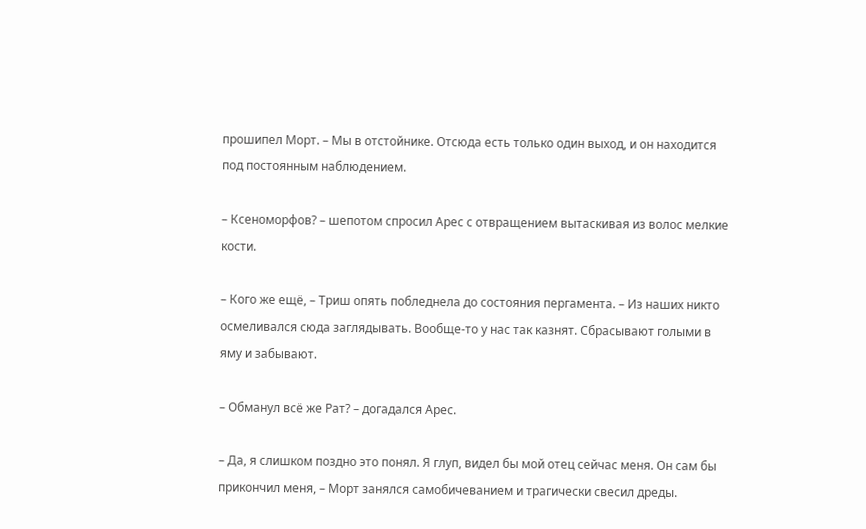прошипел Морт. – Мы в отстойнике. Отсюда есть только один выход, и он находится под постоянным наблюдением.

– Ксеноморфов? – шепотом спросил Арес с отвращением вытаскивая из волос мелкие кости.

– Кого же ещё, – Триш опять побледнела до состояния пергамента. – Из наших никто осмеливался сюда заглядывать. Вообще-то у нас так казнят. Сбрасывают голыми в яму и забывают.

– Обманул всё же Рат? – догадался Арес.

– Да, я слишком поздно это понял. Я глуп, видел бы мой отец сейчас меня. Он сам бы прикончил меня, – Морт занялся самобичеванием и трагически свесил дреды.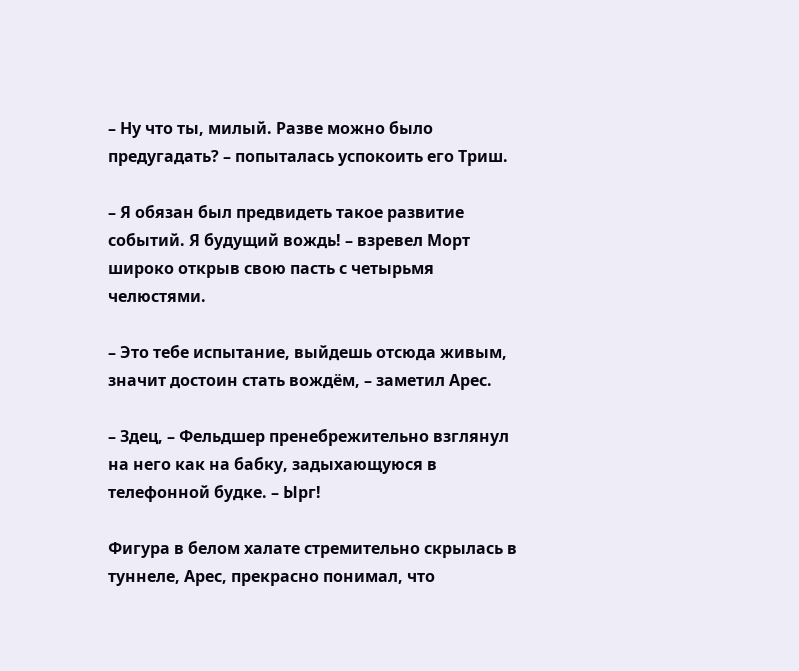– Ну что ты, милый. Разве можно было предугадать? – попыталась успокоить его Триш.

– Я обязан был предвидеть такое развитие событий. Я будущий вождь! – взревел Морт широко открыв свою пасть с четырьмя челюстями.

– Это тебе испытание, выйдешь отсюда живым, значит достоин стать вождём, – заметил Арес.

– Здец, – Фельдшер пренебрежительно взглянул на него как на бабку, задыхающуюся в телефонной будке. – Ырг!

Фигура в белом халате стремительно скрылась в туннеле, Арес, прекрасно понимал, что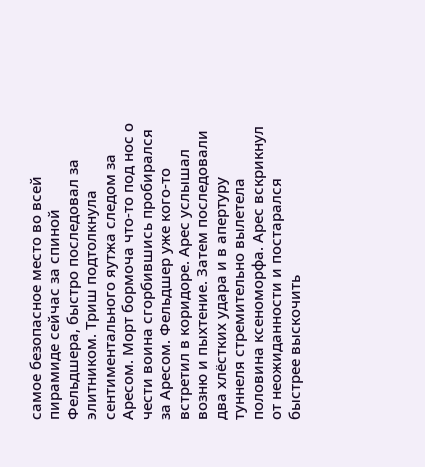самое безопасное место во всей пирамиде сейчас за спиной Фельдшера, быстро последовал за элитником. Триш подтолкнула сентиментального яутжа следом за Аресом. Морт бормоча что-то под нос о чести воина сгорбившись пробирался за Аресом. Фельдшер уже кого-то встретил в коридоре. Арес услышал возню и пыхтение. Затем последовали два хлёстких удара и в апертуру туннеля стремительно вылетела половина ксеноморфа. Арес вскрикнул от неожиданности и постарался быстрее выскочить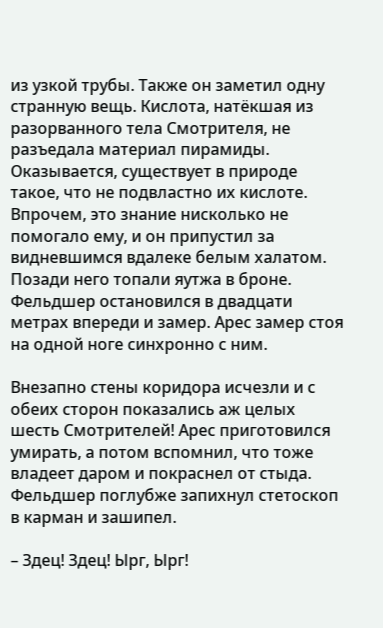из узкой трубы. Также он заметил одну странную вещь. Кислота, натёкшая из разорванного тела Смотрителя, не разъедала материал пирамиды. Оказывается, существует в природе такое, что не подвластно их кислоте. Впрочем, это знание нисколько не помогало ему, и он припустил за видневшимся вдалеке белым халатом. Позади него топали яутжа в броне. Фельдшер остановился в двадцати метрах впереди и замер. Арес замер стоя на одной ноге синхронно с ним.

Внезапно стены коридора исчезли и с обеих сторон показались аж целых шесть Смотрителей! Арес приготовился умирать, а потом вспомнил, что тоже владеет даром и покраснел от стыда. Фельдшер поглубже запихнул стетоскоп в карман и зашипел.

– Здец! Здец! Ырг, Ырг!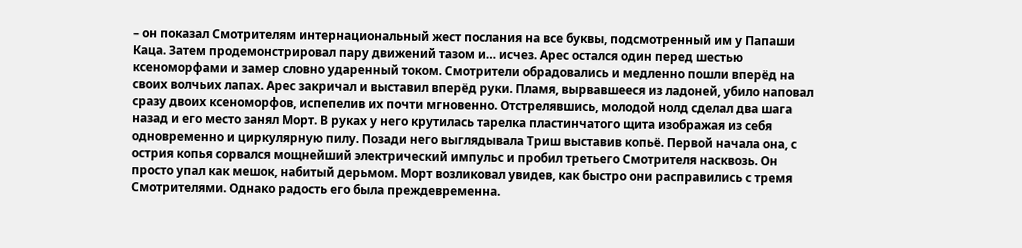– он показал Смотрителям интернациональный жест послания на все буквы, подсмотренный им у Папаши Каца. Затем продемонстрировал пару движений тазом и… исчез. Арес остался один перед шестью ксеноморфами и замер словно ударенный током. Смотрители обрадовались и медленно пошли вперёд на своих волчьих лапах. Арес закричал и выставил вперёд руки. Пламя, вырвавшееся из ладоней, убило наповал сразу двоих ксеноморфов, испепелив их почти мгновенно. Отстрелявшись, молодой нолд сделал два шага назад и его место занял Морт. В руках у него крутилась тарелка пластинчатого щита изображая из себя одновременно и циркулярную пилу. Позади него выглядывала Триш выставив копьё. Первой начала она, с острия копья сорвался мощнейший электрический импульс и пробил третьего Смотрителя насквозь. Он просто упал как мешок, набитый дерьмом. Морт возликовал увидев, как быстро они расправились с тремя Смотрителями. Однако радость его была преждевременна.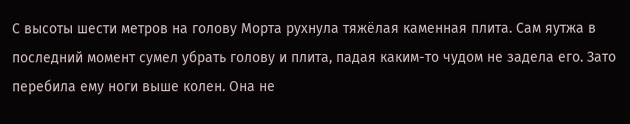С высоты шести метров на голову Морта рухнула тяжёлая каменная плита. Сам яутжа в последний момент сумел убрать голову и плита, падая каким-то чудом не задела его. Зато перебила ему ноги выше колен. Она не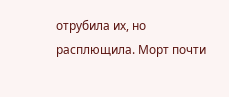отрубила их, но расплющила. Морт почти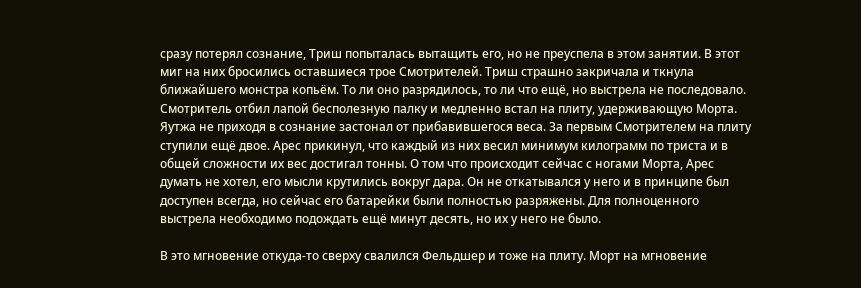сразу потерял сознание, Триш попыталась вытащить его, но не преуспела в этом занятии. В этот миг на них бросились оставшиеся трое Смотрителей. Триш страшно закричала и ткнула ближайшего монстра копьём. То ли оно разрядилось, то ли что ещё, но выстрела не последовало. Смотритель отбил лапой бесполезную палку и медленно встал на плиту, удерживающую Морта. Яутжа не приходя в сознание застонал от прибавившегося веса. За первым Смотрителем на плиту ступили ещё двое. Арес прикинул, что каждый из них весил минимум килограмм по триста и в общей сложности их вес достигал тонны. О том что происходит сейчас с ногами Морта, Арес думать не хотел, его мысли крутились вокруг дара. Он не откатывался у него и в принципе был доступен всегда, но сейчас его батарейки были полностью разряжены. Для полноценного выстрела необходимо подождать ещё минут десять, но их у него не было.

В это мгновение откуда-то сверху свалился Фельдшер и тоже на плиту. Морт на мгновение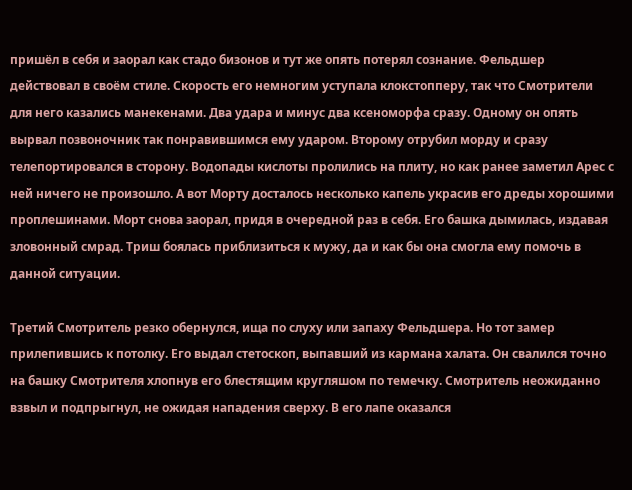пришёл в себя и заорал как стадо бизонов и тут же опять потерял сознание. Фельдшер действовал в своём стиле. Скорость его немногим уступала клокстопперу, так что Смотрители для него казались манекенами. Два удара и минус два ксеноморфа сразу. Одному он опять вырвал позвоночник так понравившимся ему ударом. Второму отрубил морду и сразу телепортировался в сторону. Водопады кислоты пролились на плиту, но как ранее заметил Арес с ней ничего не произошло. А вот Морту досталось несколько капель украсив его дреды хорошими проплешинами. Морт снова заорал, придя в очередной раз в себя. Его башка дымилась, издавая зловонный смрад. Триш боялась приблизиться к мужу, да и как бы она смогла ему помочь в данной ситуации.

Третий Смотритель резко обернулся, ища по слуху или запаху Фельдшера. Но тот замер прилепившись к потолку. Его выдал стетоскоп, выпавший из кармана халата. Он свалился точно на башку Смотрителя хлопнув его блестящим кругляшом по темечку. Смотритель неожиданно взвыл и подпрыгнул, не ожидая нападения сверху. В его лапе оказался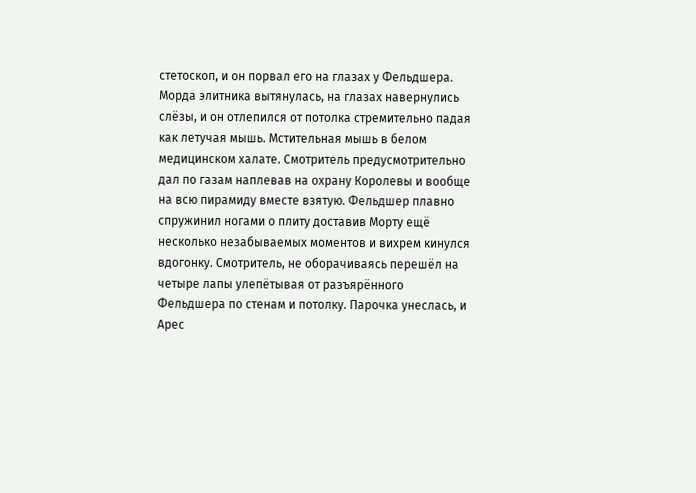стетоскоп, и он порвал его на глазах у Фельдшера. Морда элитника вытянулась, на глазах навернулись слёзы, и он отлепился от потолка стремительно падая как летучая мышь. Мстительная мышь в белом медицинском халате. Смотритель предусмотрительно дал по газам наплевав на охрану Королевы и вообще на всю пирамиду вместе взятую. Фельдшер плавно спружинил ногами о плиту доставив Морту ещё несколько незабываемых моментов и вихрем кинулся вдогонку. Смотритель, не оборачиваясь перешёл на четыре лапы улепётывая от разъярённого Фельдшера по стенам и потолку. Парочка унеслась, и Арес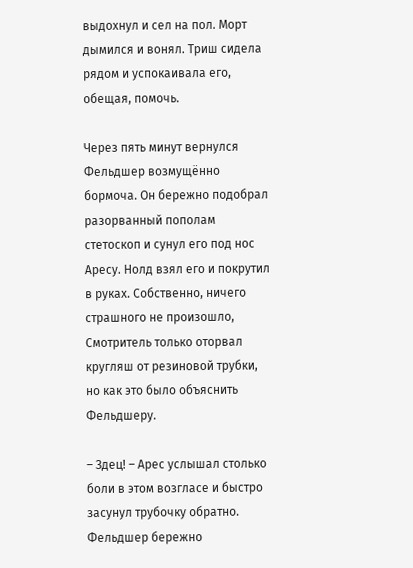выдохнул и сел на пол. Морт дымился и вонял. Триш сидела рядом и успокаивала его, обещая, помочь.

Через пять минут вернулся Фельдшер возмущённо бормоча. Он бережно подобрал разорванный пополам стетоскоп и сунул его под нос Аресу. Нолд взял его и покрутил в руках. Собственно, ничего страшного не произошло, Смотритель только оторвал кругляш от резиновой трубки, но как это было объяснить Фельдшеру.

– Здец! – Арес услышал столько боли в этом возгласе и быстро засунул трубочку обратно. Фельдшер бережно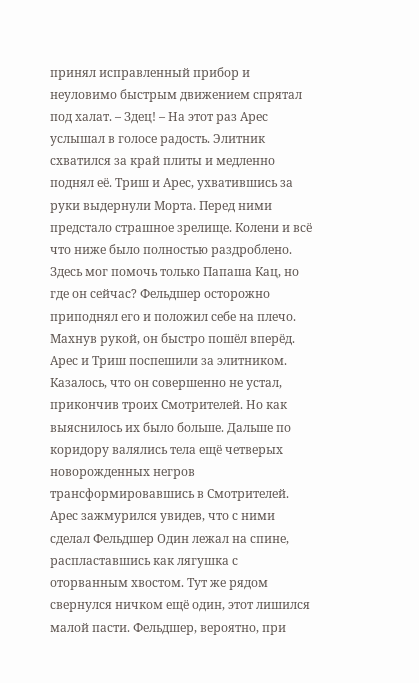принял исправленный прибор и неуловимо быстрым движением спрятал под халат. – Здец! – На этот раз Арес услышал в голосе радость. Элитник схватился за край плиты и медленно поднял её. Триш и Арес, ухватившись за руки выдернули Морта. Перед ними предстало страшное зрелище. Колени и всё что ниже было полностью раздроблено. Здесь мог помочь только Папаша Кац, но где он сейчас? Фельдшер осторожно приподнял его и положил себе на плечо. Махнув рукой, он быстро пошёл вперёд. Арес и Триш поспешили за элитником. Казалось, что он совершенно не устал, прикончив троих Смотрителей. Но как выяснилось их было больше. Дальше по коридору валялись тела ещё четверых новорожденных негров трансформировавшись в Смотрителей. Арес зажмурился увидев, что с ними сделал Фельдшер Один лежал на спине, распластавшись как лягушка с оторванным хвостом. Тут же рядом свернулся ничком ещё один, этот лишился малой пасти. Фельдшер, вероятно, при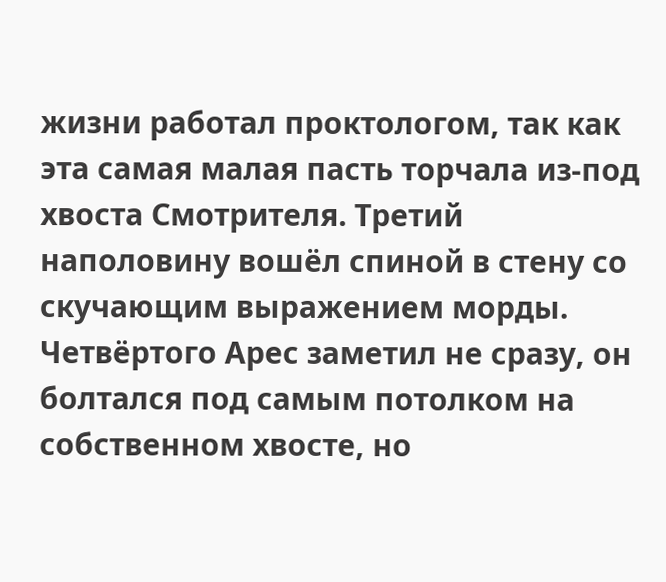жизни работал проктологом, так как эта самая малая пасть торчала из-под хвоста Смотрителя. Третий наполовину вошёл спиной в стену со скучающим выражением морды. Четвёртого Арес заметил не сразу, он болтался под самым потолком на собственном хвосте, но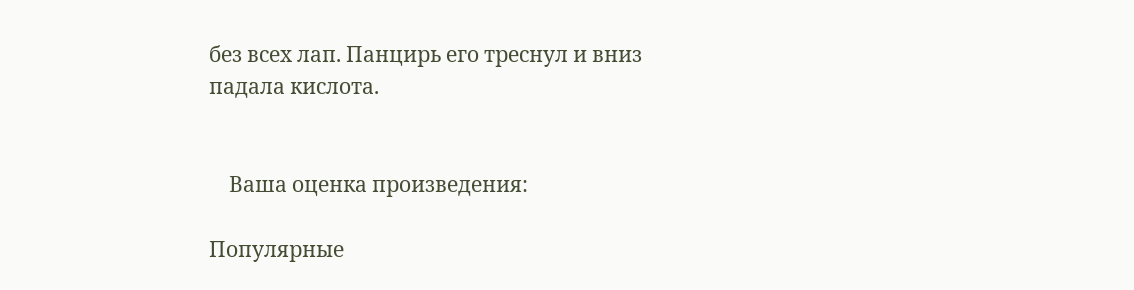без всех лап. Панцирь его треснул и вниз падала кислота.


    Ваша оценка произведения:

Популярные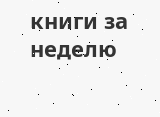книги за неделю